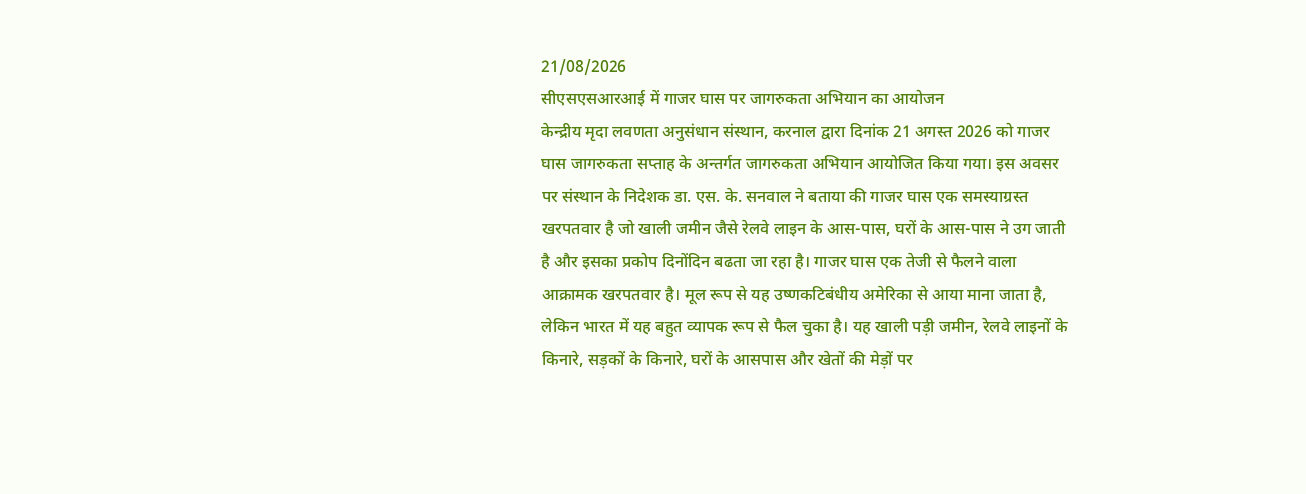21/08/2026
सीएसएसआरआई में गाजर घास पर जागरुकता अभियान का आयोजन
केन्द्रीय मृदा लवणता अनुसंधान संस्थान, करनाल द्वारा दिनांक 21 अगस्त 2026 को गाजर घास जागरुकता सप्ताह के अन्तर्गत जागरुकता अभियान आयोजित किया गया। इस अवसर पर संस्थान के निदेशक डा. एस. के. सनवाल ने बताया की गाजर घास एक समस्याग्रस्त खरपतवार है जो खाली जमीन जैसे रेलवे लाइन के आस-पास, घरों के आस-पास ने उग जाती है और इसका प्रकोप दिनोंदिन बढता जा रहा है। गाजर घास एक तेजी से फैलने वाला आक्रामक खरपतवार है। मूल रूप से यह उष्णकटिबंधीय अमेरिका से आया माना जाता है, लेकिन भारत में यह बहुत व्यापक रूप से फैल चुका है। यह खाली पड़ी जमीन, रेलवे लाइनों के किनारे, सड़कों के किनारे, घरों के आसपास और खेतों की मेड़ों पर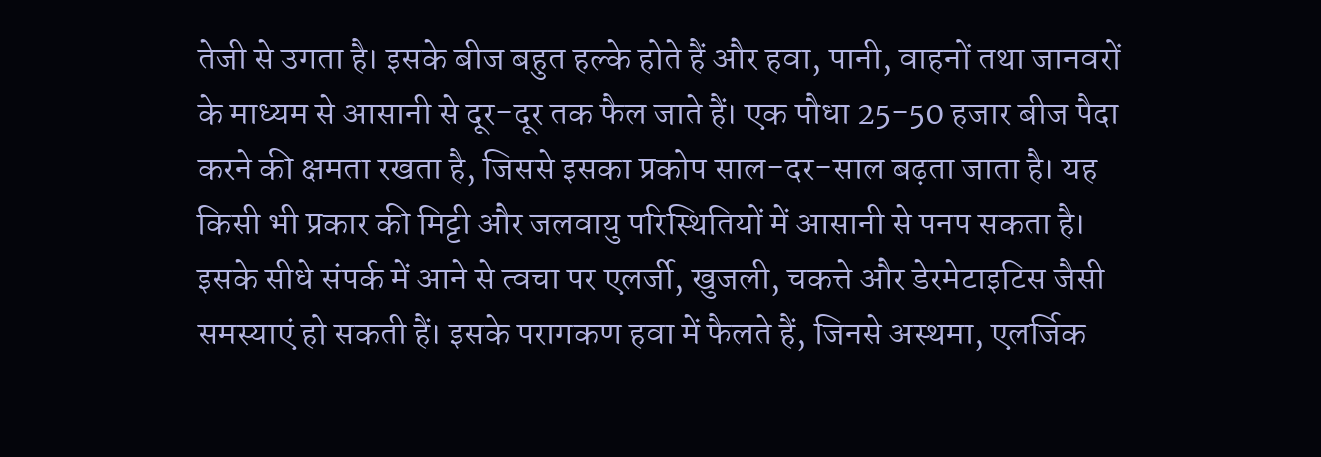तेजी से उगता है। इसके बीज बहुत हल्के होते हैं और हवा, पानी, वाहनों तथा जानवरों के माध्यम से आसानी से दूर-दूर तक फैल जाते हैं। एक पौधा 25-50 हजार बीज पैदा करने की क्षमता रखता है, जिससे इसका प्रकोप साल-दर-साल बढ़ता जाता है। यह किसी भी प्रकार की मिट्टी और जलवायु परिस्थितियों में आसानी से पनप सकता है। इसके सीधे संपर्क में आने से त्वचा पर एलर्जी, खुजली, चकत्ते और डेरमेटाइटिस जैसी समस्याएं हो सकती हैं। इसके परागकण हवा में फैलते हैं, जिनसे अस्थमा, एलर्जिक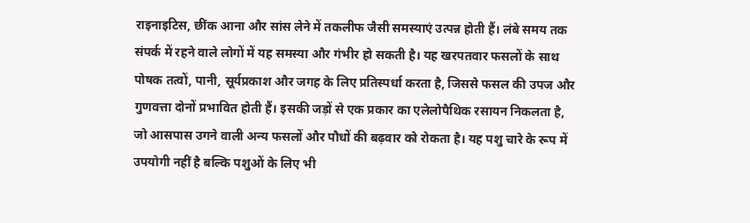राइनाइटिस, छींक आना और सांस लेने में तकलीफ जैसी समस्याएं उत्पन्न होती हैं। लंबे समय तक संपर्क में रहने वाले लोगों में यह समस्या और गंभीर हो सकती है। यह खरपतवार फसलों के साथ पोषक तत्वों, पानी, सूर्यप्रकाश और जगह के लिए प्रतिस्पर्धा करता है, जिससे फसल की उपज और गुणवत्ता दोनों प्रभावित होती हैं। इसकी जड़ों से एक प्रकार का एलेलोपैथिक रसायन निकलता है, जो आसपास उगने वाली अन्य फसलों और पौधों की बढ़वार को रोकता है। यह पशु चारे के रूप में उपयोगी नहीं है बल्कि पशुओं के लिए भी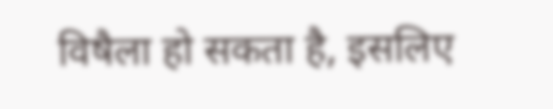विषैला हो सकता है, इसलिए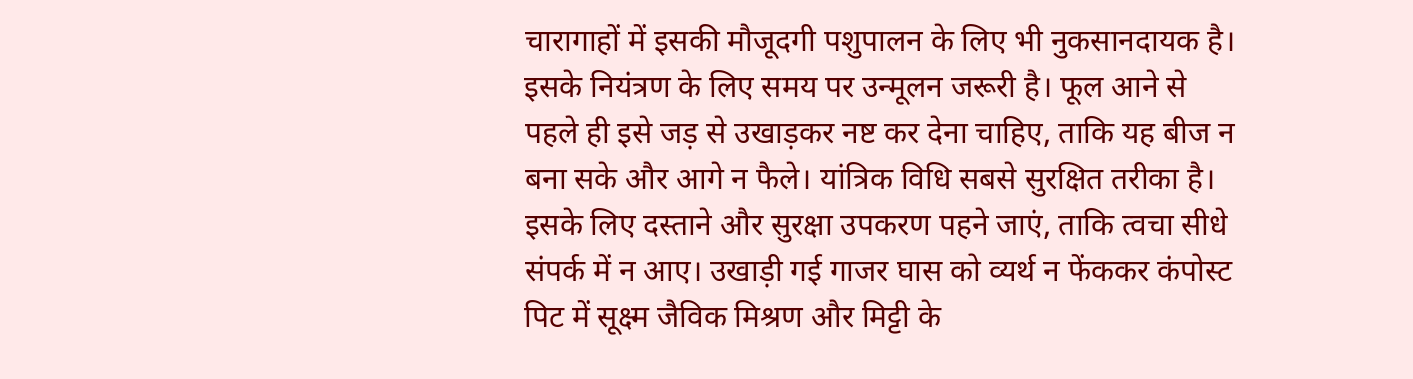चारागाहों में इसकी मौजूदगी पशुपालन के लिए भी नुकसानदायक है। इसके नियंत्रण के लिए समय पर उन्मूलन जरूरी है। फूल आने से पहले ही इसे जड़ से उखाड़कर नष्ट कर देना चाहिए, ताकि यह बीज न बना सके और आगे न फैले। यांत्रिक विधि सबसे सुरक्षित तरीका है। इसके लिए दस्ताने और सुरक्षा उपकरण पहने जाएं, ताकि त्वचा सीधे संपर्क में न आए। उखाड़ी गई गाजर घास को व्यर्थ न फेंककर कंपोस्ट पिट में सूक्ष्म जैविक मिश्रण और मिट्टी के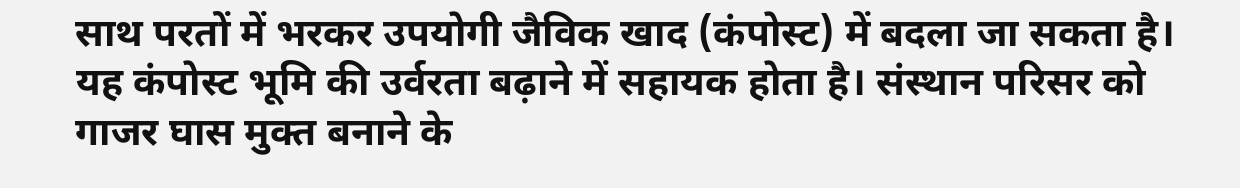साथ परतों में भरकर उपयोगी जैविक खाद (कंपोस्ट) में बदला जा सकता है। यह कंपोस्ट भूमि की उर्वरता बढ़ाने में सहायक होता है। संस्थान परिसर को गाजर घास मुक्त बनाने के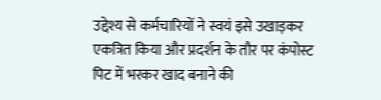उद्देश्य से कर्मचारियों ने स्वयं इसे उखाड़कर एकत्रित किया और प्रदर्शन के तौर पर कंपोस्ट पिट में भरकर खाद बनाने की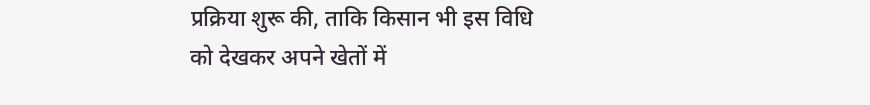प्रक्रिया शुरू की, ताकि किसान भी इस विधि को देखकर अपने खेतों में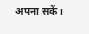अपना सकें।